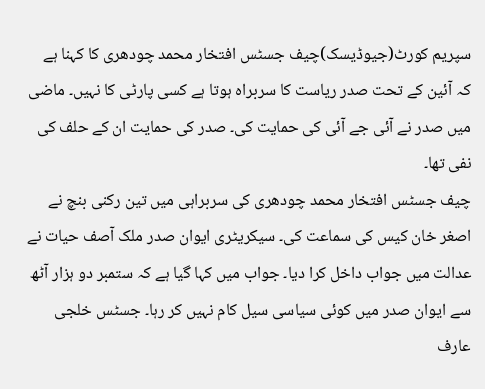سپریم کورٹ(جیوڈیسک)چیف جسٹس افتخار محمد چودھری کا کہنا ہے کہ آئین کے تحت صدر ریاست کا سربراہ ہوتا ہے کسی پارٹی کا نہیں۔ ماضی میں صدر نے آئی جے آئی کی حمایت کی۔ صدر کی حمایت ان کے حلف کی نفی تھا۔
چیف جسٹس افتخار محمد چودھری کی سربراہی میں تین رکنی بنچ نے اصغر خان کیس کی سماعت کی۔ سیکریٹری ایوان صدر ملک آصف حیات نے عدالت میں جواب داخل کرا دیا۔ جواب میں کہا گیا ہے کہ ستمبر دو ہزار آٹھ سے ایوان صدر میں کوئی سیاسی سیل کام نہیں کر رہا۔ جسٹس خلجی عارف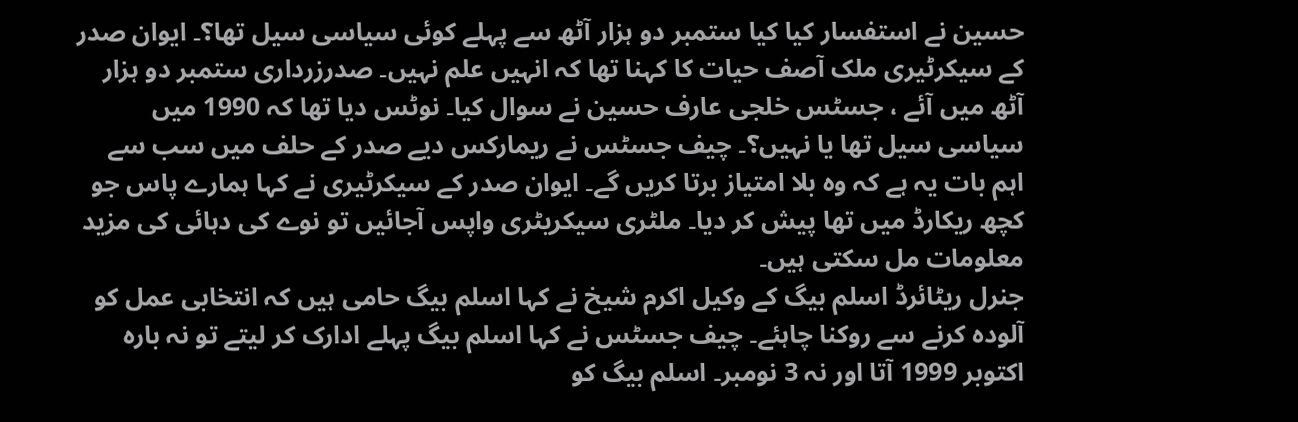حسین نے استفسار کیا کیا ستمبر دو ہزار آٹھ سے پہلے کوئی سیاسی سیل تھا؟۔ ایوان صدر کے سیکرٹیری ملک آصف حیات کا کہنا تھا کہ انہیں علم نہیں۔ صدرزرداری ستمبر دو ہزار آٹھ میں آئے ، جسٹس خلجی عارف حسین نے سوال کیا۔ نوٹس دیا تھا کہ 1990 میں سیاسی سیل تھا یا نہیں؟۔ چیف جسٹس نے ریمارکس دیے صدر کے حلف میں سب سے اہم بات یہ ہے کہ وہ بلا امتیاز برتا کریں گے۔ ایوان صدر کے سیکرٹیری نے کہا ہمارے پاس جو کچھ ریکارڈ میں تھا پیش کر دیا۔ ملٹری سیکریٹری واپس آجائیں تو نوے کی دہائی کی مزید معلومات مل سکتی ہیں۔
جنرل ریٹائرڈ اسلم بیگ کے وکیل اکرم شیخ نے کہا اسلم بیگ حامی ہیں کہ انتخابی عمل کو آلودہ کرنے سے روکنا چاہئے۔ چیف جسٹس نے کہا اسلم بیگ پہلے ادارک کر لیتے تو نہ بارہ اکتوبر 1999 آتا اور نہ 3 نومبر۔ اسلم بیگ کو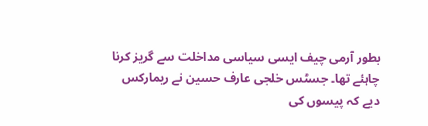بطور آرمی چیف ایسی سیاسی مداخلت سے گریز کرنا چاہئے تھا۔ جسٹس خلجی عارف حسین نے ریمارکس دیے کہ پیسوں کی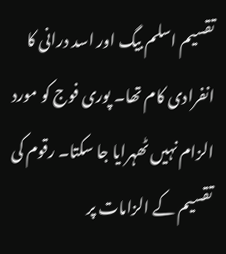تقسیم اسلم بیگ اور اسد درانی کا انفرادی کام تھا۔ پوری فوج کو مورد الزام نہیں ٹھہرایا جا سکتا۔ رقوم کی تقسیم کے الزامات پر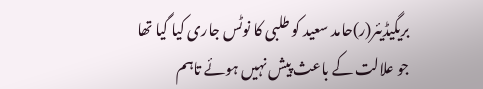بریگیڈیئر(ر)حامد سعید کو طلبی کا نوٹس جاری کیا گیا تھا جو علالت کے باعث پیش نہیں ہوئے تاہم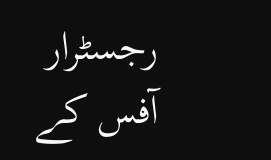رجسٹرار آفس کے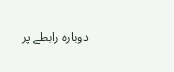دوبارہ رابطے پر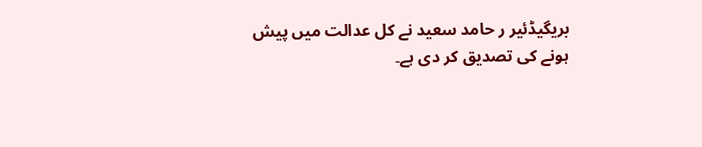بریگیڈئیر ر حامد سعید نے کل عدالت میں پیش ہونے کی تصدیق کر دی ہے۔